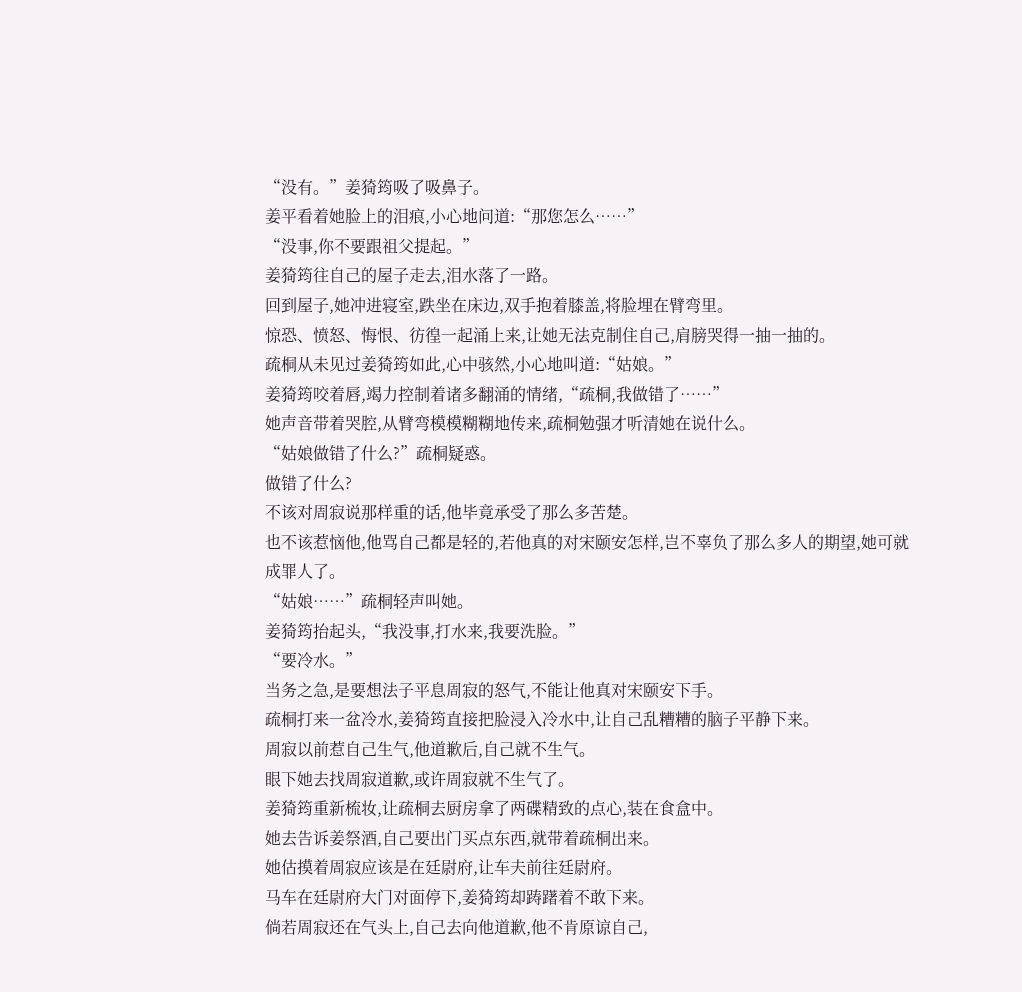“没有。”姜猗筠吸了吸鼻子。
姜平看着她脸上的泪痕,小心地问道:“那您怎么……”
“没事,你不要跟祖父提起。”
姜猗筠往自己的屋子走去,泪水落了一路。
回到屋子,她冲进寝室,跌坐在床边,双手抱着膝盖,将脸埋在臂弯里。
惊恐、愤怒、悔恨、彷徨一起涌上来,让她无法克制住自己,肩膀哭得一抽一抽的。
疏桐从未见过姜猗筠如此,心中骇然,小心地叫道:“姑娘。”
姜猗筠咬着唇,竭力控制着诸多翻涌的情绪,“疏桐,我做错了……”
她声音带着哭腔,从臂弯模模糊糊地传来,疏桐勉强才听清她在说什么。
“姑娘做错了什么?”疏桐疑惑。
做错了什么?
不该对周寂说那样重的话,他毕竟承受了那么多苦楚。
也不该惹恼他,他骂自己都是轻的,若他真的对宋颐安怎样,岂不辜负了那么多人的期望,她可就成罪人了。
“姑娘……”疏桐轻声叫她。
姜猗筠抬起头,“我没事,打水来,我要洗脸。”
“要冷水。”
当务之急,是要想法子平息周寂的怒气,不能让他真对宋颐安下手。
疏桐打来一盆冷水,姜猗筠直接把脸浸入冷水中,让自己乱糟糟的脑子平静下来。
周寂以前惹自己生气,他道歉后,自己就不生气。
眼下她去找周寂道歉,或许周寂就不生气了。
姜猗筠重新梳妆,让疏桐去厨房拿了两碟精致的点心,装在食盒中。
她去告诉姜祭酒,自己要出门买点东西,就带着疏桐出来。
她估摸着周寂应该是在廷尉府,让车夫前往廷尉府。
马车在廷尉府大门对面停下,姜猗筠却踌躇着不敢下来。
倘若周寂还在气头上,自己去向他道歉,他不肯原谅自己,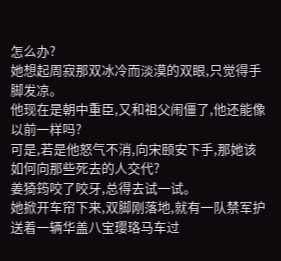怎么办?
她想起周寂那双冰冷而淡漠的双眼,只觉得手脚发凉。
他现在是朝中重臣,又和祖父闹僵了,他还能像以前一样吗?
可是,若是他怒气不消,向宋颐安下手,那她该如何向那些死去的人交代?
姜猗筠咬了咬牙,总得去试一试。
她掀开车帘下来,双脚刚落地,就有一队禁军护送着一辆华盖八宝璎珞马车过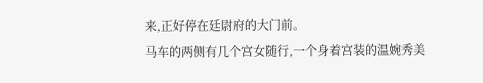来,正好停在廷尉府的大门前。
马车的两侧有几个宫女随行,一个身着宫装的温婉秀美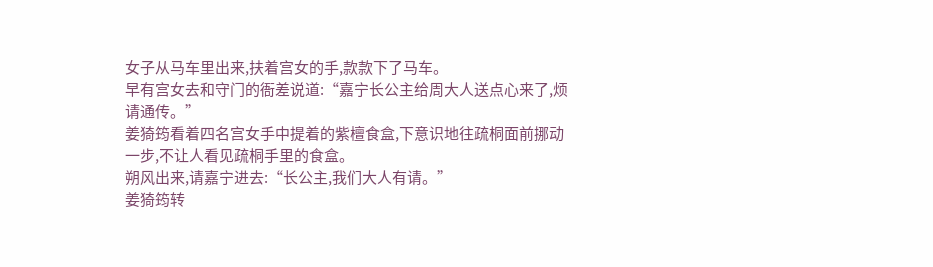女子从马车里出来,扶着宫女的手,款款下了马车。
早有宫女去和守门的衙差说道:“嘉宁长公主给周大人送点心来了,烦请通传。”
姜猗筠看着四名宫女手中提着的紫檀食盒,下意识地往疏桐面前挪动一步,不让人看见疏桐手里的食盒。
朔风出来,请嘉宁进去:“长公主,我们大人有请。”
姜猗筠转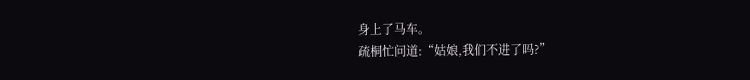身上了马车。
疏桐忙问道:“姑娘,我们不进了吗?”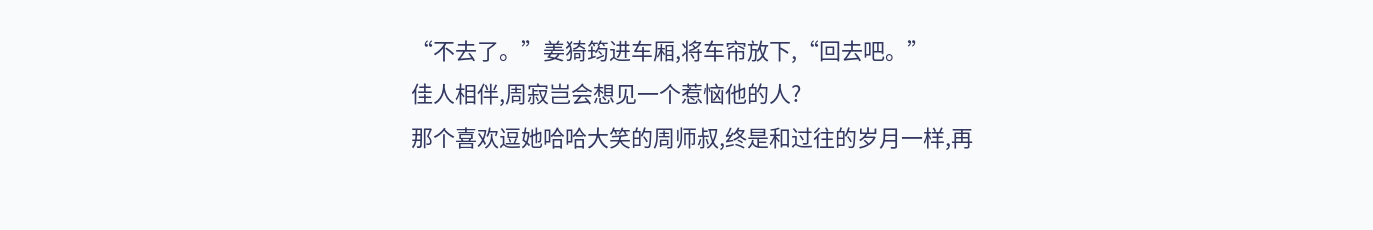“不去了。”姜猗筠进车厢,将车帘放下,“回去吧。”
佳人相伴,周寂岂会想见一个惹恼他的人?
那个喜欢逗她哈哈大笑的周师叔,终是和过往的岁月一样,再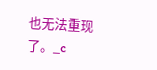也无法重现了。_c